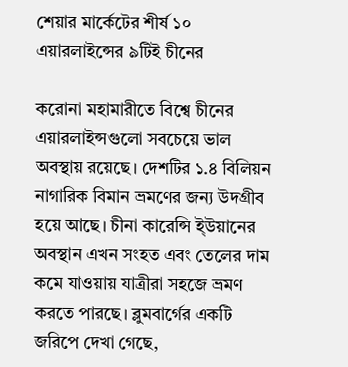শেয়ার মার্কেটের শীর্ষ ১০ এয়ারলাইন্সের ৯টিই চীনের

করোনা মহামারীতে বিশ্বে চীনের এয়ারলাইন্সগুলো সবচেয়ে ভাল অবস্থায় রয়েছে। দেশটির ১.৪ বিলিয়ন নাগারিক বিমান ভ্রমণের জন্য উদগ্রীব হয়ে আছে। চীনা কারেন্সি ই্উয়ানের অবস্থান এখন সংহত এবং তেলের দাম কমে যাওয়ায় যাত্রীরা সহজে ভ্রমণ করতে পারছে। ব্লুমবার্গের একটি জরিপে দেখা গেছে,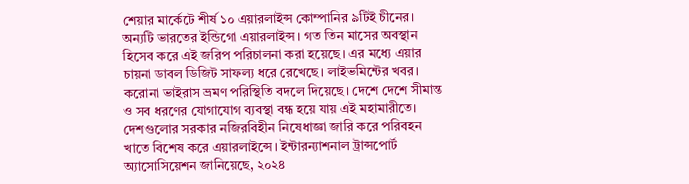শেয়ার মার্কেটে শীর্ষ ১০ এয়ারলাইন্স কোম্পানির ৯টিই চীনের। অন্যটি ভারতের ইন্ডিগো এয়ারলাইন্স। গত তিন মাসের অবস্থান হিসেব করে এই জরিপ পরিচালনা করা হয়েছে। এর মধ্যে এয়ার চায়না ডাবল ডিজিট সাফল্য ধরে রেখেছে। লাইভমিন্টের খবর।
করোনা ভাইরাস ভ্রমণ পরিস্থিতি বদলে দিয়েছে। দেশে দেশে সীমান্ত ও সব ধরণের যোগাযোগ ব্যবস্থা বন্ধ হয়ে যায় এই মহামারীতে। দেশগুলোর সরকার নজিরবিহীন নিষেধাজ্ঞা জারি করে পরিবহন খাতে বিশেষ করে এয়ারলাইন্সে। ইন্টারন্যাশনাল ট্রান্সপোর্ট অ্যাসোসিয়েশন জানিয়েছে, ২০২৪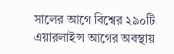সালের আগে বিশ্বের ২৯০টি এয়ারলাইন্স আগের অবস্থায়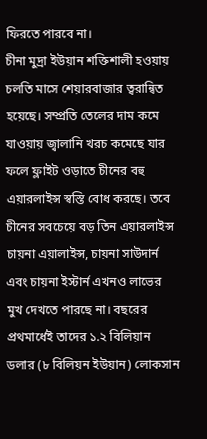ফিরতে পারবে না।
চীনা মুদ্রা ইউয়ান শক্তিশালী হওয়ায় চলতি মাসে শেয়ারবাজার ত্বরান্বিত হয়েছে। সম্প্রতি তেলের দাম কমে যাওয়ায় জ্বালানি খরচ কমেছে যার ফলে ফ্লাইট ওড়াতে চীনের বহু এয়ারলাইন্স স্বস্তি বোধ করছে। তবে চীনের সবচেয়ে বড় তিন এয়ারলাইন্স চায়না এয়ালাইন্স, চায়না সাউদার্ন এবং চায়না ইস্টার্ন এখনও লাভের মুখ দেখতে পারছে না। বছরের প্রথমার্ধেই তাদের ১.২ বিলিয়ান ডলার (৮ বিলিয়ন ইউয়ান) লোকসান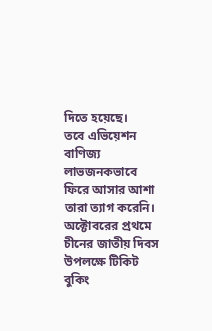দিতে হয়েছে।
তবে এভিয়েশন বাণিজ্য লাভজনকভাবে ফিরে আসার আশা তারা ত্যাগ করেনি। অক্টোবরের প্রথমে চীনের জাতীয় দিবস উপলক্ষে টিকিট বুকিং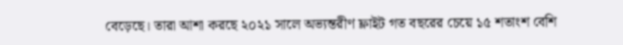বেড়েছে। তারা আশা করছে ২০২১ সালে অভ্যন্তরীণ ফ্লাইট গত বছরের চেয়ে ১৫ শতাংশ বেশি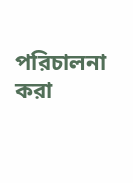পরিচালনা করা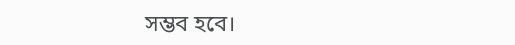সম্ভব হবে।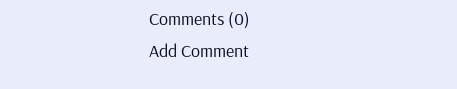Comments (0)
Add Comment